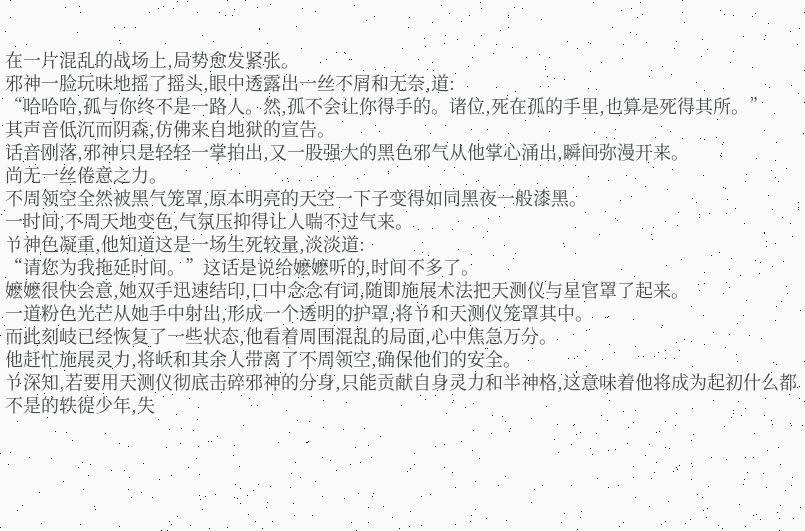在一片混乱的战场上,局势愈发紧张。
邪神一脸玩味地摇了摇头,眼中透露出一丝不屑和无奈,道:
“哈哈哈,孤与你终不是一路人。然,孤不会让你得手的。诸位,死在孤的手里,也算是死得其所。”
其声音低沉而阴森,仿佛来自地狱的宣告。
话音刚落,邪神只是轻轻一掌拍出,又一股强大的黑色邪气从他掌心涌出,瞬间弥漫开来。
尚无一丝倦意之力。
不周领空全然被黑气笼罩,原本明亮的天空一下子变得如同黑夜一般漆黑。
一时间,不周天地变色,气氛压抑得让人喘不过气来。
兯神色凝重,他知道这是一场生死较量,淡淡道:
“请您为我拖延时间。”这话是说给嬷嬷听的,时间不多了。
嬷嬷很快会意,她双手迅速结印,口中念念有词,随即施展术法把天测仪与星官罩了起来。
一道粉色光芒从她手中射出,形成一个透明的护罩,将兯和天测仪笼罩其中。
而此刻岐已经恢复了一些状态,他看着周围混乱的局面,心中焦急万分。
他赶忙施展灵力,将岆和其余人带离了不周领空,确保他们的安全。
兯深知,若要用天测仪彻底击碎邪神的分身,只能贡献自身灵力和半神格,这意味着他将成为起初什么都不是的轶徥少年,失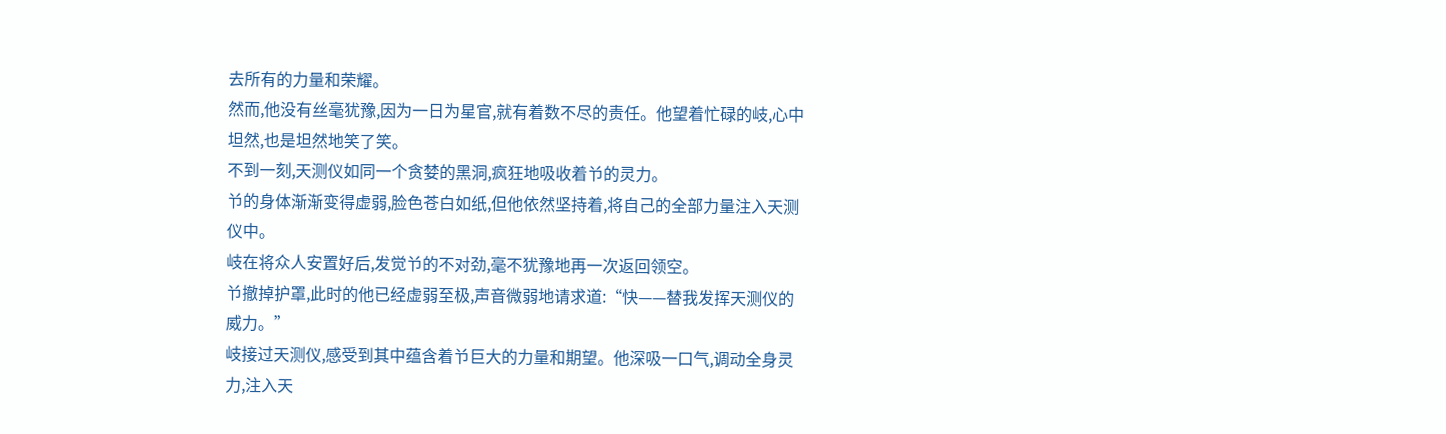去所有的力量和荣耀。
然而,他没有丝毫犹豫,因为一日为星官,就有着数不尽的责任。他望着忙碌的岐,心中坦然,也是坦然地笑了笑。
不到一刻,天测仪如同一个贪婪的黑洞,疯狂地吸收着兯的灵力。
兯的身体渐渐变得虚弱,脸色苍白如纸,但他依然坚持着,将自己的全部力量注入天测仪中。
岐在将众人安置好后,发觉兯的不对劲,毫不犹豫地再一次返回领空。
兯撤掉护罩,此时的他已经虚弱至极,声音微弱地请求道:“快——替我发挥天测仪的威力。”
岐接过天测仪,感受到其中蕴含着兯巨大的力量和期望。他深吸一口气,调动全身灵力,注入天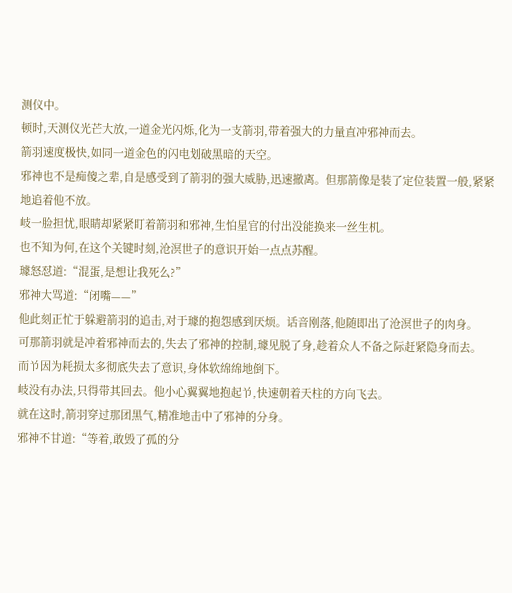测仪中。
顿时,天测仪光芒大放,一道金光闪烁,化为一支箭羽,带着强大的力量直冲邪神而去。
箭羽速度极快,如同一道金色的闪电划破黑暗的天空。
邪神也不是痴傻之辈,自是感受到了箭羽的强大威胁,迅速撤离。但那箭像是装了定位装置一般,紧紧地追着他不放。
岐一脸担忧,眼睛却紧紧盯着箭羽和邪神,生怕星官的付出没能换来一丝生机。
也不知为何,在这个关键时刻,沧溟世子的意识开始一点点苏醒。
璩怒怼道:“混蛋,是想让我死么?”
邪神大骂道:“闭嘴——”
他此刻正忙于躲避箭羽的追击,对于璩的抱怨感到厌烦。话音刚落,他随即出了沧溟世子的肉身。
可那箭羽就是冲着邪神而去的,失去了邪神的控制,璩见脱了身,趁着众人不备之际赶紧隐身而去。
而兯因为耗损太多彻底失去了意识,身体软绵绵地倒下。
岐没有办法,只得带其回去。他小心翼翼地抱起兯,快速朝着天柱的方向飞去。
就在这时,箭羽穿过那团黑气,精准地击中了邪神的分身。
邪神不甘道:“等着,敢毁了孤的分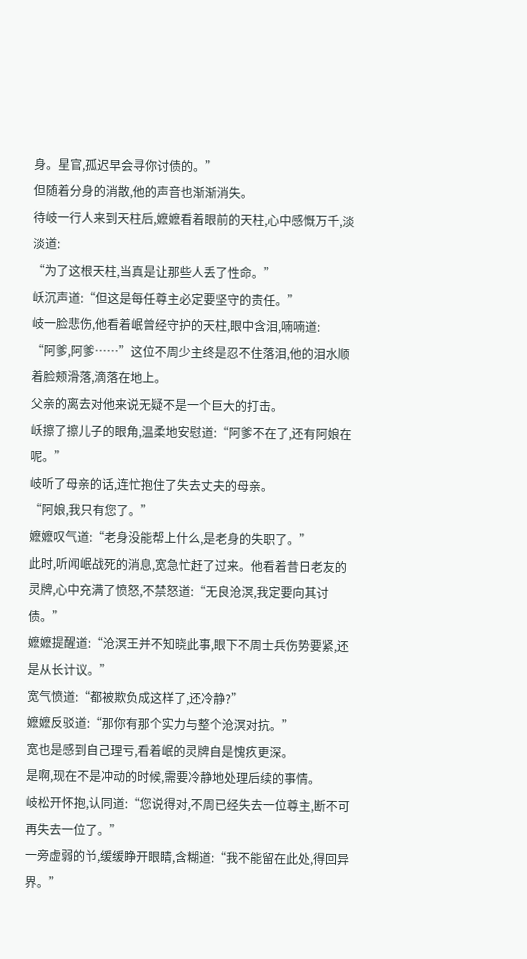身。星官,孤迟早会寻你讨债的。”
但随着分身的消散,他的声音也渐渐消失。
待岐一行人来到天柱后,嬷嬷看着眼前的天柱,心中感慨万千,淡淡道:
“为了这根天柱,当真是让那些人丢了性命。”
岆沉声道:“但这是每任尊主必定要坚守的责任。”
岐一脸悲伤,他看着岷曾经守护的天柱,眼中含泪,喃喃道:
“阿爹,阿爹……”这位不周少主终是忍不住落泪,他的泪水顺着脸颊滑落,滴落在地上。
父亲的离去对他来说无疑不是一个巨大的打击。
岆擦了擦儿子的眼角,温柔地安慰道:“阿爹不在了,还有阿娘在呢。”
岐听了母亲的话,连忙抱住了失去丈夫的母亲。
“阿娘,我只有您了。”
嬷嬷叹气道:“老身没能帮上什么,是老身的失职了。”
此时,听闻岷战死的消息,宽急忙赶了过来。他看着昔日老友的灵牌,心中充满了愤怒,不禁怒道:“无良沧溟,我定要向其讨债。”
嬷嬷提醒道:“沧溟王并不知晓此事,眼下不周士兵伤势要紧,还是从长计议。”
宽气愤道:“都被欺负成这样了,还冷静?”
嬷嬷反驳道:“那你有那个实力与整个沧溟对抗。”
宽也是感到自己理亏,看着岷的灵牌自是愧疚更深。
是啊,现在不是冲动的时候,需要冷静地处理后续的事情。
岐松开怀抱,认同道:“您说得对,不周已经失去一位尊主,断不可再失去一位了。”
一旁虚弱的兯,缓缓睁开眼睛,含糊道:“我不能留在此处,得回异界。”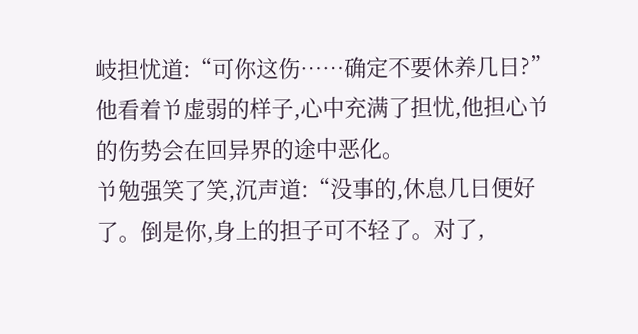岐担忧道:“可你这伤……确定不要休养几日?”他看着兯虚弱的样子,心中充满了担忧,他担心兯的伤势会在回异界的途中恶化。
兯勉强笑了笑,沉声道:“没事的,休息几日便好了。倒是你,身上的担子可不轻了。对了,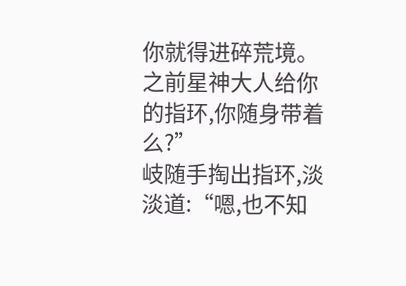你就得进碎荒境。之前星神大人给你的指环,你随身带着么?”
岐随手掏出指环,淡淡道:“嗯,也不知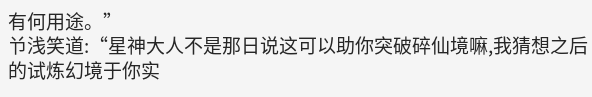有何用途。”
兯浅笑道:“星神大人不是那日说这可以助你突破碎仙境嘛,我猜想之后的试炼幻境于你实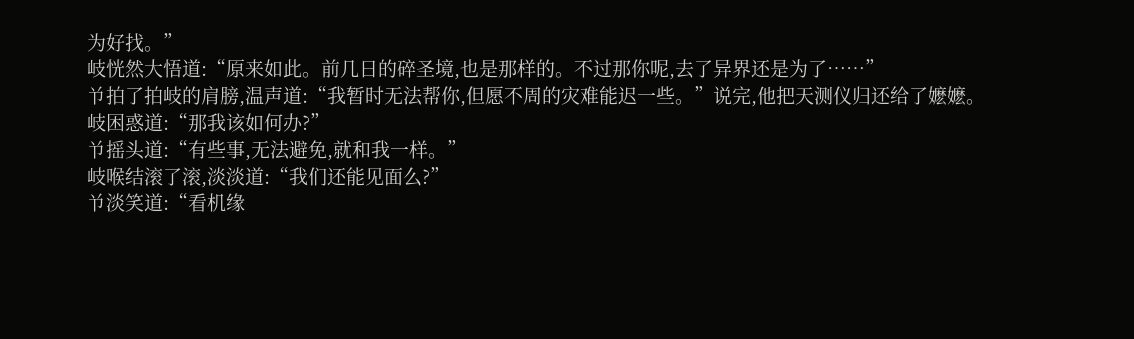为好找。”
岐恍然大悟道:“原来如此。前几日的碎圣境,也是那样的。不过那你呢,去了异界还是为了……”
兯拍了拍岐的肩膀,温声道:“我暂时无法帮你,但愿不周的灾难能迟一些。”说完,他把天测仪归还给了嬷嬷。
岐困惑道:“那我该如何办?”
兯摇头道:“有些事,无法避免,就和我一样。”
岐喉结滚了滚,淡淡道:“我们还能见面么?”
兯淡笑道:“看机缘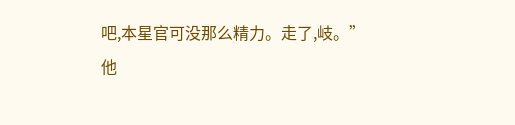吧,本星官可没那么精力。走了,岐。”
他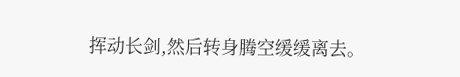挥动长剑,然后转身腾空缓缓离去。